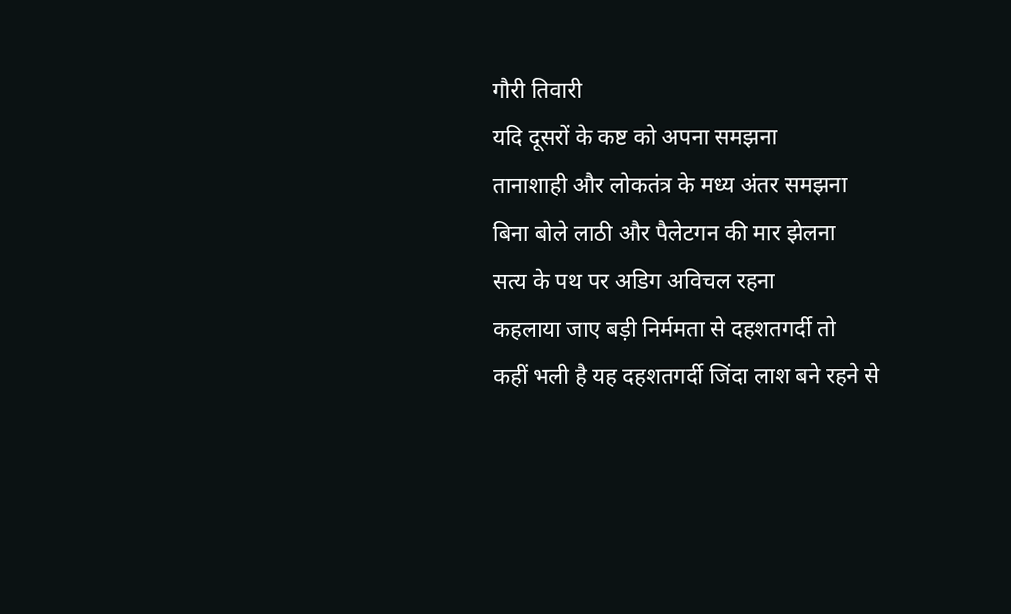गौरी तिवारी
यदि दूसरों के कष्ट को अपना समझना
तानाशाही और लोकतंत्र के मध्य अंतर समझना
बिना बोले लाठी और पैलेटगन की मार झेलना
सत्य के पथ पर अडिग अविचल रहना
कहलाया जाए बड़ी निर्ममता से दहशतगर्दी तो
कहीं भली है यह दहशतगर्दी जिंदा लाश बने रहने से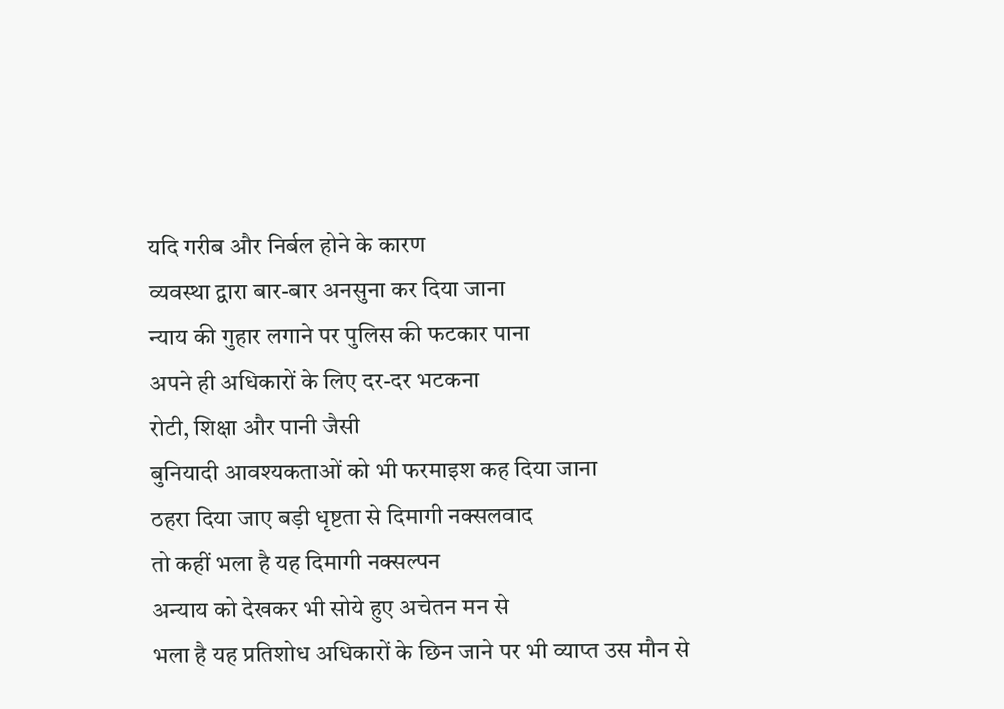यदि गरीब और निर्बल होने के कारण
व्यवस्था द्वारा बार-बार अनसुना कर दिया जाना
न्याय की गुहार लगाने पर पुलिस की फटकार पाना
अपने ही अधिकारों के लिए दर-दर भटकना
रोटी, शिक्षा और पानी जैसी
बुनियादी आवश्यकताओं को भी फरमाइश कह दिया जाना
ठहरा दिया जाए बड़ी धृष्टता से दिमागी नक्सलवाद
तो कहीं भला है यह दिमागी नक्सल्पन
अन्याय को देखकर भी सोये हुए अचेतन मन से
भला है यह प्रतिशोध अधिकारों के छिन जाने पर भी व्याप्त उस मौन से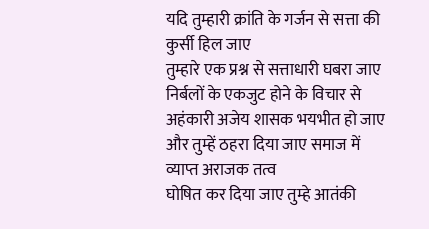यदि तुम्हारी क्रांति के गर्जन से सत्ता की कुर्सी हिल जाए
तुम्हारे एक प्रश्न से सत्ताधारी घबरा जाए
निर्बलों के एकजुट होने के विचार से
अहंकारी अजेय शासक भयभीत हो जाए
और तुम्हें ठहरा दिया जाए समाज में व्याप्त अराजक तत्व
घोषित कर दिया जाए तुम्हे आतंकी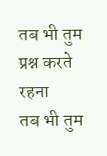तब भी तुम प्रश्न करते रहना
तब भी तुम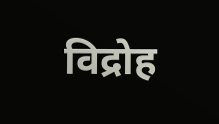विद्रोह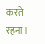करते रहना।